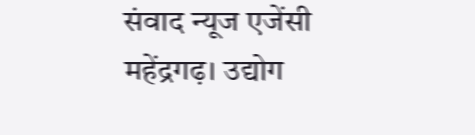संवाद न्यूज एजेंसी
महेंद्रगढ़। उद्योग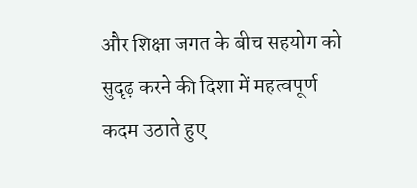और शिक्षा जगत के बीच सहयोग को सुदृढ़ करने की दिशा में महत्वपूर्ण कदम उठाते हुए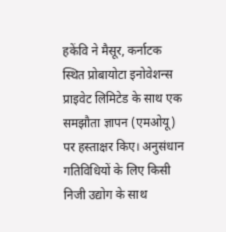हकेंवि ने मैसूर, कर्नाटक स्थित प्रोबायोटा इनोवेशन्स प्राइवेट लिमिटेड के साथ एक समझौता ज्ञापन (एमओयू) पर हस्ताक्षर किए। अनुसंधान गतिविधियों के लिए किसी निजी उद्योग के साथ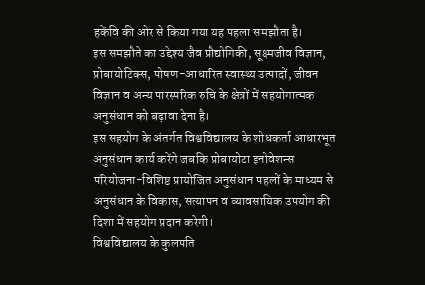हकेंवि की ओर से किया गया यह पहला समझौता है।
इस समझौते का उद्देश्य जैव प्रौद्योगिकी, सूक्ष्मजीव विज्ञान, प्रोबायोटिक्स, पोषण-आधारित स्वास्थ्य उत्पादों, जीवन विज्ञान व अन्य पारस्परिक रुचि के क्षेत्रों में सहयोगात्मक अनुसंधान को बढ़ावा देना है।
इस सहयोग के अंतर्गत विश्वविद्यालय के शोधकर्ता आधारभूत अनुसंधान कार्य करेंगे जबकि प्रोबायोटा इनोवेशन्स परियोजना-विशिष्ट प्रायोजित अनुसंधान पहलों के माध्यम से अनुसंधान के विकास, सत्यापन व व्यावसायिक उपयोग की दिशा में सहयोग प्रदान करेगी।
विश्वविद्यालय के कुलपति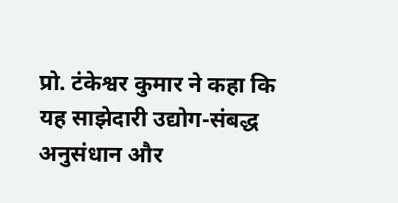प्रो. टंकेश्वर कुमार ने कहा कि यह साझेदारी उद्योग-संबद्ध अनुसंधान और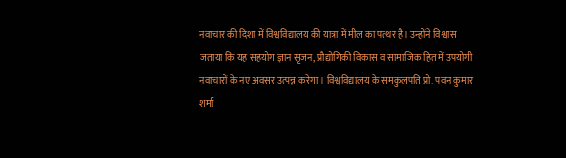नवाचार की दिशा में विश्वविद्यालय की यात्रा में मील का पत्थर है। उन्होंने विश्वास जताया कि यह सहयोग ज्ञान सृजन, प्रौद्योगिकी विकास व सामाजिक हित में उपयोगी नवाचारों के नए अवसर उत्पन्न करेगा। विश्वविद्यालय के समकुलपति प्रो. पवन कुमार शर्मा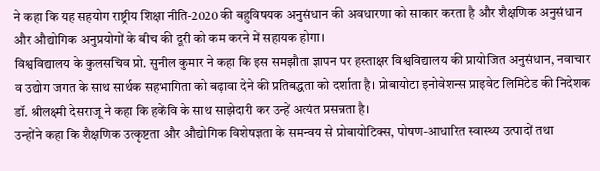ने कहा कि यह सहयोग राष्ट्रीय शिक्षा नीति-2020 की बहुविषयक अनुसंधान की अवधारणा को साकार करता है और शैक्षणिक अनुसंधान और औद्योगिक अनुप्रयोगों के बीच की दूरी को कम करने में सहायक होगा।
विश्वविद्यालय के कुलसचिव प्रो. सुनील कुमार ने कहा कि इस समझौता ज्ञापन पर हस्ताक्षर विश्वविद्यालय की प्रायोजित अनुसंधान, नवाचार व उद्योग जगत के साथ सार्थक सहभागिता को बढ़ावा देने की प्रतिबद्धता को दर्शाता है। प्रोबायोटा इनोवेशन्स प्राइवेट लिमिटेड की निदेशक डॉ. श्रीलक्ष्मी देसराजू ने कहा कि हकेंवि के साथ साझेदारी कर उन्हें अत्यंत प्रसन्नता है।
उन्होंने कहा कि शैक्षणिक उत्कृष्टता और औद्योगिक विशेषज्ञता के समन्वय से प्रोबायोटिक्स, पोषण-आधारित स्वास्थ्य उत्पादों तथा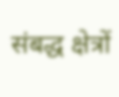संबद्ध क्षेत्रों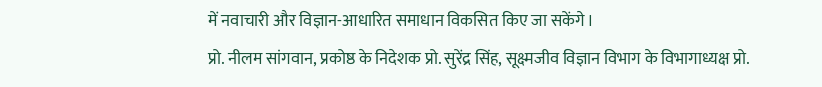में नवाचारी और विज्ञान-आधारित समाधान विकसित किए जा सकेंगे।
प्रो. नीलम सांगवान, प्रकोष्ठ के निदेशक प्रो. सुरेंद्र सिंह, सूक्ष्मजीव विज्ञान विभाग के विभागाध्यक्ष प्रो.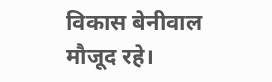विकास बेनीवाल मौजूद रहे।